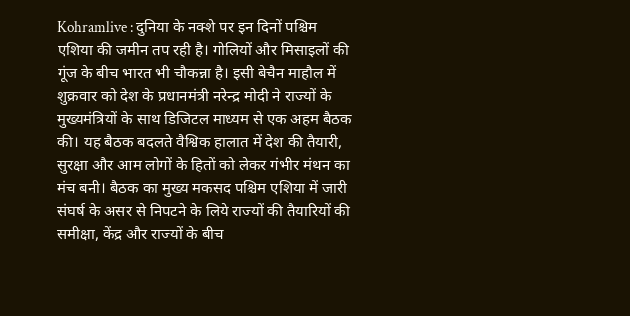Kohramlive : दुनिया के नक्शे पर इन दिनों पश्चिम एशिया की जमीन तप रही है। गोलियों और मिसाइलों की गूंज के बीच भारत भी चौकन्ना है। इसी बेचैन माहौल में शुक्रवार को देश के प्रधानमंत्री नरेन्द्र मोदी ने राज्यों के मुख्यमंत्रियों के साथ डिजिटल माध्यम से एक अहम बैठक की। यह बैठक बदलते वैश्विक हालात में देश की तैयारी, सुरक्षा और आम लोगों के हितों को लेकर गंभीर मंथन का मंच बनी। बैठक का मुख्य मकसद पश्चिम एशिया में जारी संघर्ष के असर से निपटने के लिये राज्यों की तैयारियों की समीक्षा, केंद्र और राज्यों के बीच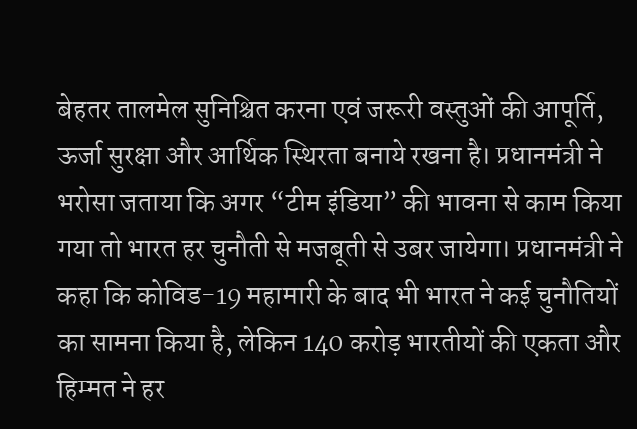बेहतर तालमेल सुनिश्चित करना एवं जरूरी वस्तुओं की आपूर्ति, ऊर्जा सुरक्षा और आर्थिक स्थिरता बनाये रखना है। प्रधानमंत्री ने भरोसा जताया कि अगर “टीम इंडिया” की भावना से काम किया गया तो भारत हर चुनौती से मजबूती से उबर जायेगा। प्रधानमंत्री ने कहा कि कोविड-19 महामारी के बाद भी भारत ने कई चुनौतियों का सामना किया है, लेकिन 140 करोड़ भारतीयों की एकता और हिम्मत ने हर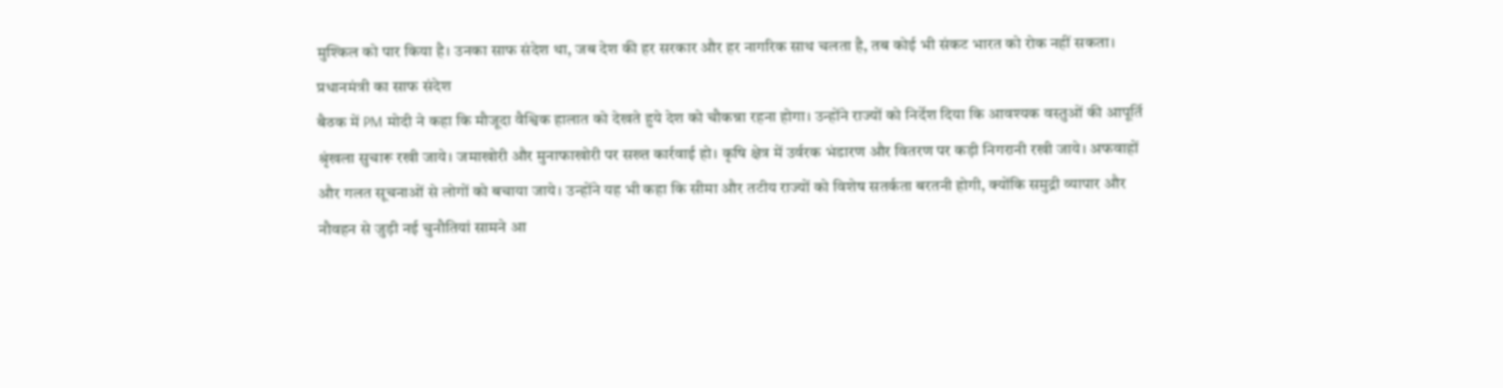मुश्किल को पार किया है। उनका साफ संदेश था, जब देश की हर सरकार और हर नागरिक साथ चलता है, तब कोई भी संकट भारत को रोक नहीं सकता।
प्रधानमंत्री का साफ संदेश
बैठक में PM मोदी ने कहा कि मौजूदा वैश्विक हालात को देखते हुये देश को चौकन्ना रहना होगा। उन्होंने राज्यों को निर्देश दिया कि आवश्यक वस्तुओं की आपूर्ति श्रृंखला सुचारू रखी जाये। जमाखोरी और मुनाफाखोरी पर सख्त कार्रवाई हो। कृषि क्षेत्र में उर्वरक भंडारण और वितरण पर कड़ी निगरानी रखी जाये। अफवाहों और गलत सूचनाओं से लोगों को बचाया जाये। उन्होंने यह भी कहा कि सीमा और तटीय राज्यों को विशेष सतर्कता बरतनी होगी, क्योंकि समुद्री व्यापार और नौवहन से जुड़ी नई चुनौतियां सामने आ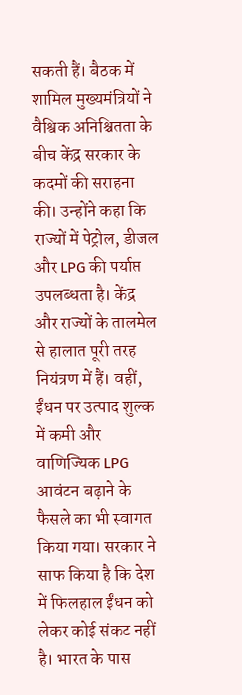सकती हैं। बैठक में शामिल मुख्यमंत्रियों ने वैश्विक अनिश्चितता के बीच केंद्र सरकार के कदमों की सराहना की। उन्होंने कहा कि राज्यों में पेट्रोल, डीजल और LPG की पर्याप्त उपलब्धता है। केंद्र और राज्यों के तालमेल से हालात पूरी तरह नियंत्रण में हैं। वहीं, ईंधन पर उत्पाद शुल्क में कमी और वाणिज्यिक LPG आवंटन बढ़ाने के फैसले का भी स्वागत किया गया। सरकार ने साफ किया है कि देश में फिलहाल ईंधन को लेकर कोई संकट नहीं है। भारत के पास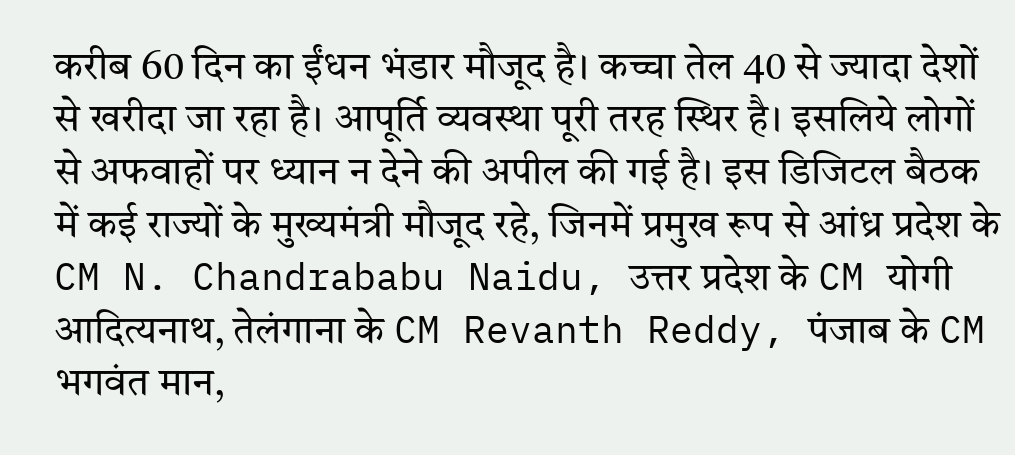करीब 60 दिन का ईंधन भंडार मौजूद है। कच्चा तेल 40 से ज्यादा देशों से खरीदा जा रहा है। आपूर्ति व्यवस्था पूरी तरह स्थिर है। इसलिये लोगों से अफवाहों पर ध्यान न देने की अपील की गई है। इस डिजिटल बैठक में कई राज्यों के मुख्यमंत्री मौजूद रहे, जिनमें प्रमुख रूप से आंध्र प्रदेश के CM N. Chandrababu Naidu, उत्तर प्रदेश के CM योगी आदित्यनाथ, तेलंगाना के CM Revanth Reddy, पंजाब के CM भगवंत मान,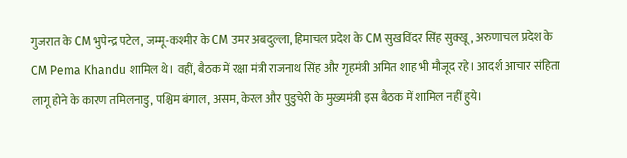गुजरात के CM भुपेन्द्र पटेल, जम्मू-कश्मीर के CM उमर अबदुल्ला, हिमाचल प्रदेश के CM सुखविंदर सिंह सुक्खू, अरुणाचल प्रदेश के CM Pema Khandu शामिल थे। वहीं, बैठक में रक्षा मंत्री राजनाथ सिंह और गृहमंत्री अमित शाह भी मौजूद रहे। आदर्श आचार संहिता लागू होने के कारण तमिलनाडु, पश्चिम बंगाल, असम, केरल और पुडुचेरी के मुख्यमंत्री इस बैठक में शामिल नहीं हुये।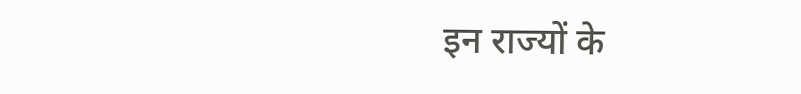इन राज्यों के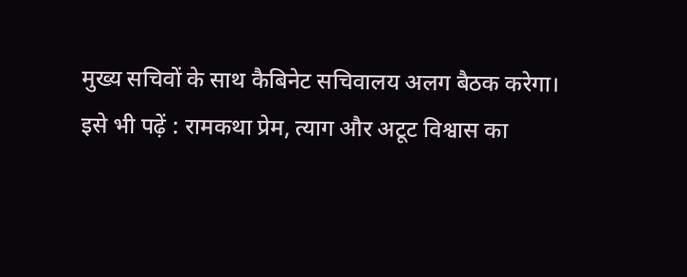मुख्य सचिवों के साथ कैबिनेट सचिवालय अलग बैठक करेगा।
इसे भी पढ़ें : रामकथा प्रेम, त्याग और अटूट विश्वास का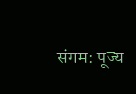संगम: पूज्य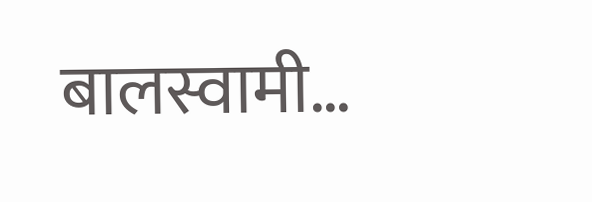बालस्वामी…